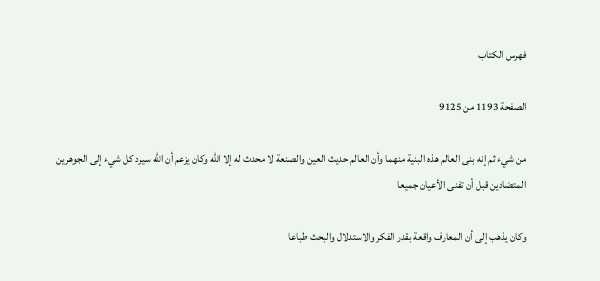فهرس الكتاب

الصفحة 1193 من 9125

من شيء ثم إنه بنى العالم هذه البنية منهما وأن العالم حديث العين والصنعة لا محدث له إلا الله وكان يزعم أن الله سيرد كل شيء إلى الجوهرين المتضادين قبل أن تفنى الأعيان جميعا

وكان يذهب إلى أن المعارف واقعة بقدر الفكر والاستدلال والبحث طباعا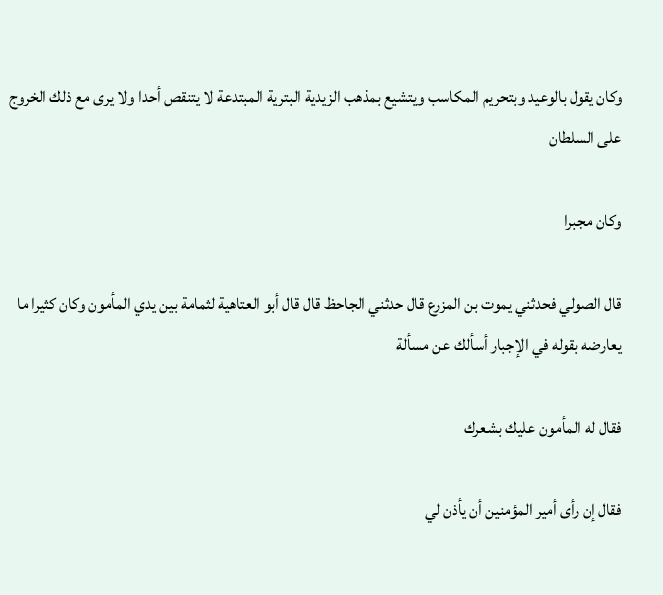وكان يقول بالوعيد وبتحريم المكاسب ويتشيع بمذهب الزيدية البترية المبتدعة لا يتنقص أحدا ولا يرى مع ذلك الخروج على السلطان

وكان مجبرا

قال الصولي فحدثني يموت بن المزرع قال حدثني الجاحظ قال قال أبو العتاهية لثمامة بين يدي المأمون وكان كثيرا ما يعارضه بقوله في الإجبار أسألك عن مسألة

فقال له المأمون عليك بشعرك

فقال إن رأى أمير المؤمنين أن يأذن لي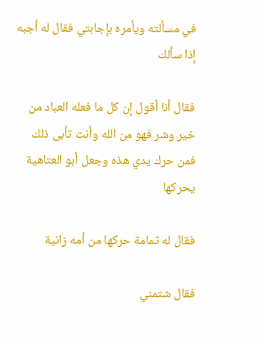في مسألته ويأمره بإجابتي فقال له أجبه إذا سألك

فقال أنا أقول إن كل ما فعله العباد من خير وشر فهو من الله وأنت تأبى ذلك فمن حرك يدي هذه وجعل أبو العتاهية يحركها

فقال له ثمامة حركها من أمه زانية

فقال شتمني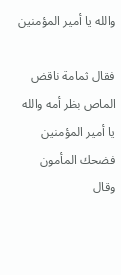والله يا أمير المؤمنين

فقال ثمامة ناقض الماص بظر أمه والله يا أمير المؤمنين فضحك المأمون وقال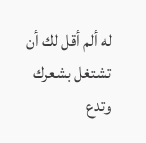له ألم أقل لك أن تشتغل بشعرك وتدع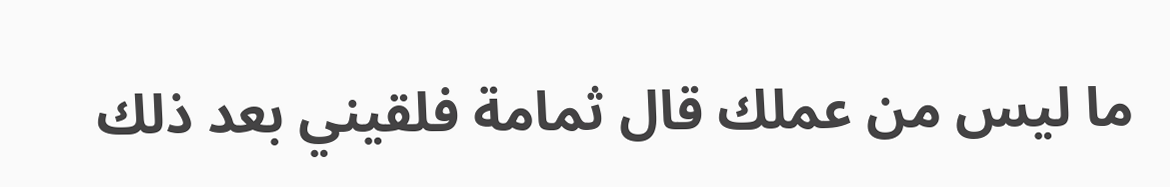ما ليس من عملك قال ثمامة فلقيني بعد ذلك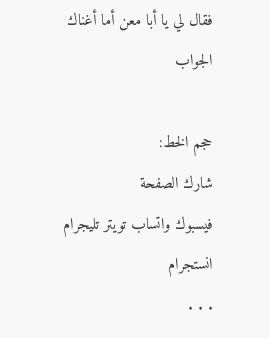فقال لي يا أبا معن أما أغناك الجواب

حجم الخط:
شارك الصفحة
فيسبوك واتساب تويتر تليجرام انستجرام
. . .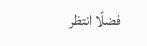فضلًا انتظر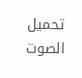تحميل الصوت